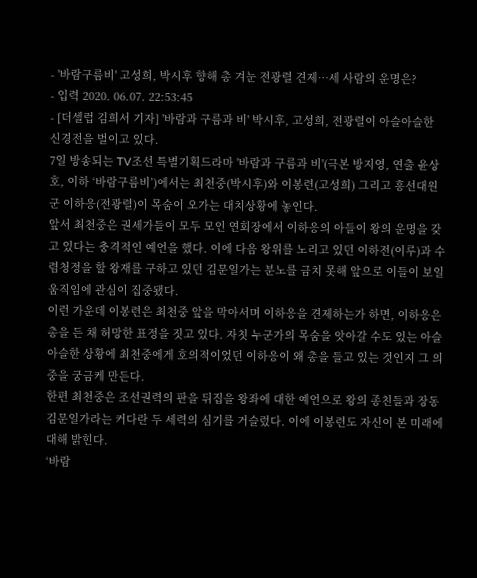- '바람구름비' 고성희, 박시후 향해 총 겨눈 전광렬 견제…세 사람의 운명은?
- 입력 2020. 06.07. 22:53:45
- [더셀럽 김희서 기자] '바람과 구름과 비' 박시후, 고성희, 전광렬이 아슬아슬한 신경전을 벌이고 있다.
7일 방송되는 TV조선 특별기획드라마 '바람과 구름과 비'(극본 방지영, 연출 윤상호, 이하 ‘바람구름비’)에서는 최천중(박시후)와 이봉련(고성희) 그리고 흥선대원군 이하응(전광렬)이 목숨이 오가는 대치상황에 놓인다.
앞서 최천중은 권세가들이 모두 모인 연회장에서 이하응의 아들이 왕의 운명을 갖고 있다는 충격적인 예언을 했다. 이에 다음 왕위를 노리고 있던 이하전(이루)과 수렴청정을 할 왕재를 구하고 있던 김문일가는 분노를 금치 못해 앞으로 이들이 보일 움직임에 관심이 집중됐다.
이런 가운데 이봉련은 최천중 앞을 막아서며 이하응을 견제하는가 하면, 이하응은 총을 든 채 허망한 표정을 짓고 있다. 자칫 누군가의 목숨을 앗아갈 수도 있는 아슬아슬한 상황에 최천중에게 호의적이었던 이하응이 왜 총을 들고 있는 것인지 그 의중을 궁금케 만든다.
한편 최천중은 조선권력의 판을 뒤집을 왕좌에 대한 예언으로 왕의 종친들과 장동김문일가라는 커다란 두 세력의 심기를 거슬렀다. 이에 이봉련도 자신이 본 미래에 대해 밝힌다.
‘바람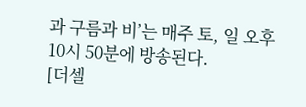과 구름과 비’는 매주 토, 일 오후 10시 50분에 방송된다.
[더셀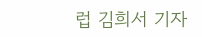럽 김희서 기자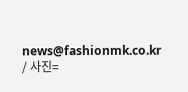news@fashionmk.co.kr / 사진=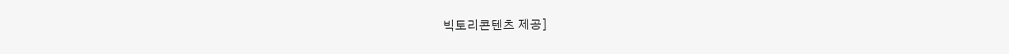빅토리콘텐츠 제공]